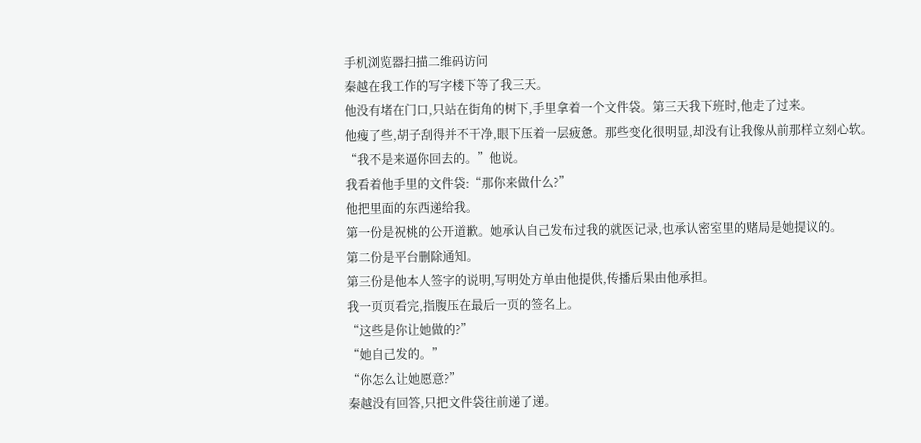手机浏览器扫描二维码访问
秦越在我工作的写字楼下等了我三天。
他没有堵在门口,只站在街角的树下,手里拿着一个文件袋。第三天我下班时,他走了过来。
他瘦了些,胡子刮得并不干净,眼下压着一层疲惫。那些变化很明显,却没有让我像从前那样立刻心软。
“我不是来逼你回去的。”他说。
我看着他手里的文件袋:“那你来做什么?”
他把里面的东西递给我。
第一份是祝桃的公开道歉。她承认自己发布过我的就医记录,也承认密室里的赌局是她提议的。
第二份是平台删除通知。
第三份是他本人签字的说明,写明处方单由他提供,传播后果由他承担。
我一页页看完,指腹压在最后一页的签名上。
“这些是你让她做的?”
“她自己发的。”
“你怎么让她愿意?”
秦越没有回答,只把文件袋往前递了递。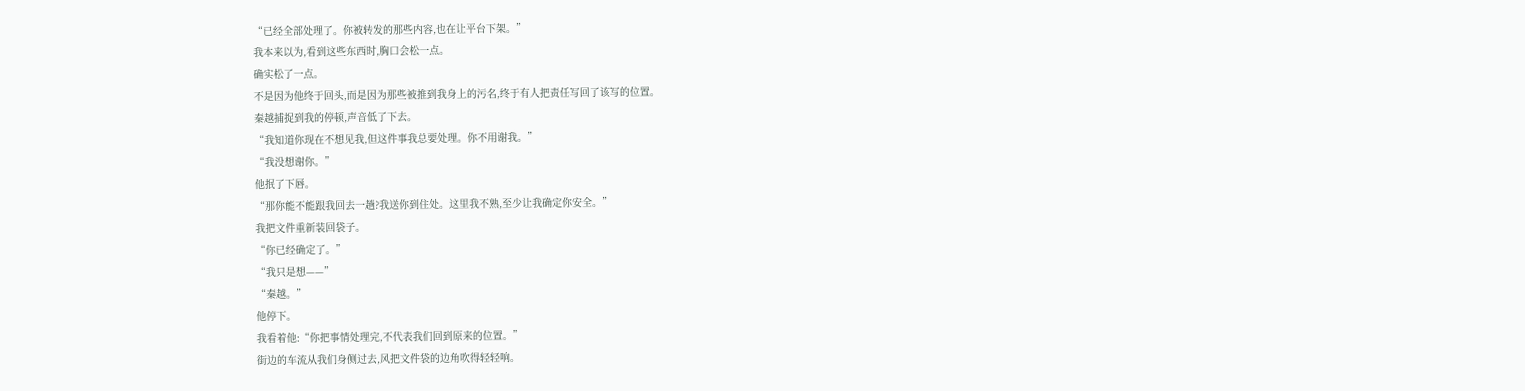“已经全部处理了。你被转发的那些内容,也在让平台下架。”
我本来以为,看到这些东西时,胸口会松一点。
确实松了一点。
不是因为他终于回头,而是因为那些被推到我身上的污名,终于有人把责任写回了该写的位置。
秦越捕捉到我的停顿,声音低了下去。
“我知道你现在不想见我,但这件事我总要处理。你不用谢我。”
“我没想谢你。”
他抿了下唇。
“那你能不能跟我回去一趟?我送你到住处。这里我不熟,至少让我确定你安全。”
我把文件重新装回袋子。
“你已经确定了。”
“我只是想——”
“秦越。”
他停下。
我看着他:“你把事情处理完,不代表我们回到原来的位置。”
街边的车流从我们身侧过去,风把文件袋的边角吹得轻轻响。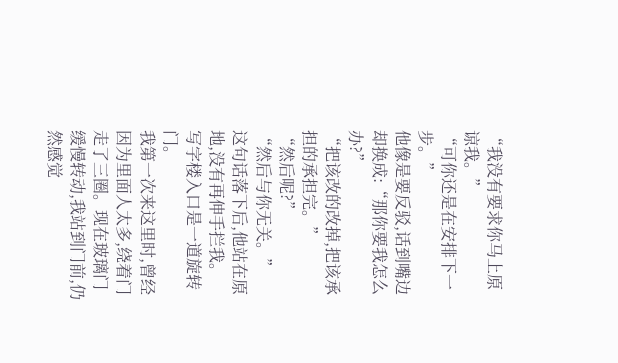“我没有要求你马上原谅我。”
“可你还是在安排下一步。”
他像是要反驳,话到嘴边却换成:“那你要我怎么办?”
“把该改的改掉,把该承担的承担完。”
“然后呢?”
“然后与你无关。”
这句话落下后,他站在原地,没有再伸手拦我。
写字楼入口是一道旋转门。
我第一次来这里时,曾经因为里面人太多,绕着门走了三圈。现在玻璃门缓慢转动,我站到门前,仍然感觉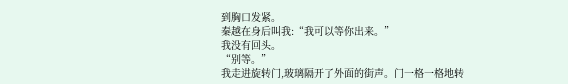到胸口发紧。
秦越在身后叫我:“我可以等你出来。”
我没有回头。
“别等。”
我走进旋转门,玻璃隔开了外面的街声。门一格一格地转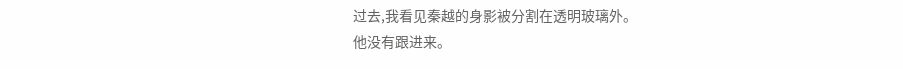过去,我看见秦越的身影被分割在透明玻璃外。
他没有跟进来。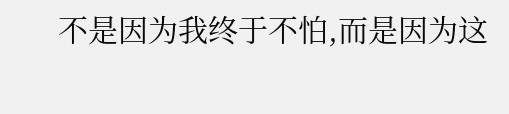不是因为我终于不怕,而是因为这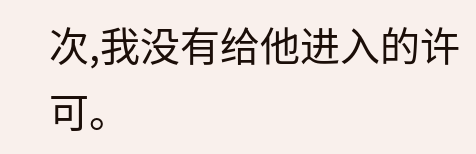次,我没有给他进入的许可。